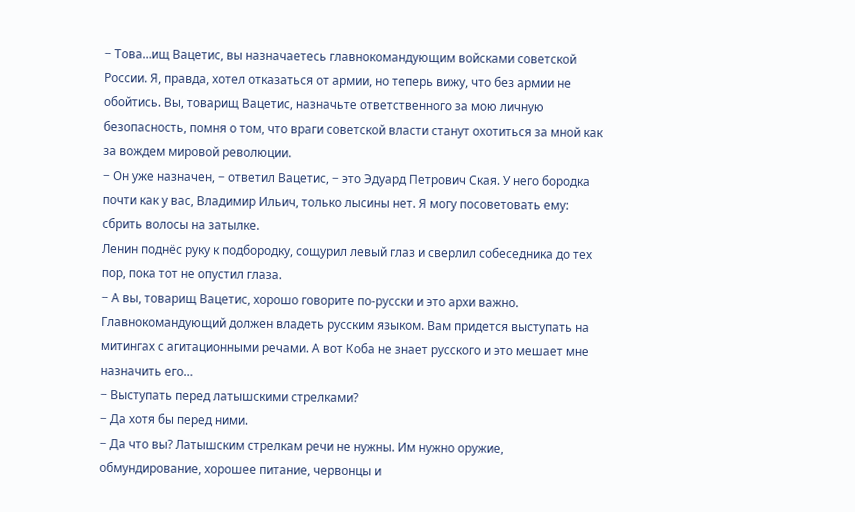− Това…ищ Вацетис, вы назначаетесь главнокомандующим войсками советской России. Я, правда, хотел отказаться от армии, но теперь вижу, что без армии не обойтись. Вы, товарищ Вацетис, назначьте ответственного за мою личную безопасность, помня о том, что враги советской власти станут охотиться за мной как за вождем мировой революции.
− Он уже назначен, − ответил Вацетис, − это Эдуард Петрович Ская. У него бородка почти как у вас, Владимир Ильич, только лысины нет. Я могу посоветовать ему: сбрить волосы на затылке.
Ленин поднёс руку к подбородку, сощурил левый глаз и сверлил собеседника до тех пор, пока тот не опустил глаза.
− А вы, товарищ Вацетис, хорошо говорите по-русски и это архи важно. Главнокомандующий должен владеть русским языком. Вам придется выступать на митингах с агитационными речами. А вот Коба не знает русского и это мешает мне назначить его…
− Выступать перед латышскими стрелками?
− Да хотя бы перед ними.
− Да что вы? Латышским стрелкам речи не нужны. Им нужно оружие, обмундирование, хорошее питание, червонцы и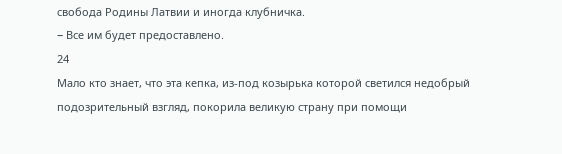свобода Родины Латвии и иногда клубничка.
− Все им будет предоставлено.
24
Мало кто знает, что эта кепка, из-под козырька которой светился недобрый подозрительный взгляд, покорила великую страну при помощи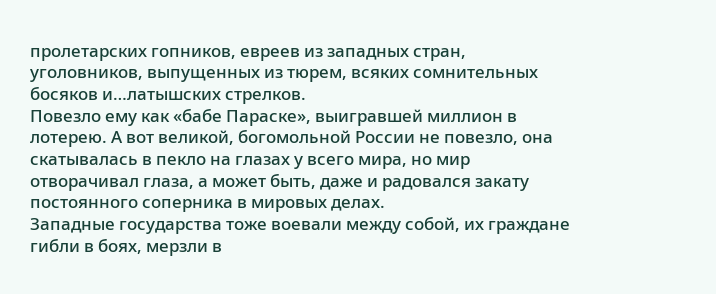пролетарских гопников, евреев из западных стран, уголовников, выпущенных из тюрем, всяких сомнительных босяков и…латышских стрелков.
Повезло ему как «бабе Параске», выигравшей миллион в лотерею. А вот великой, богомольной России не повезло, она скатывалась в пекло на глазах у всего мира, но мир отворачивал глаза, а может быть, даже и радовался закату постоянного соперника в мировых делах.
Западные государства тоже воевали между собой, их граждане гибли в боях, мерзли в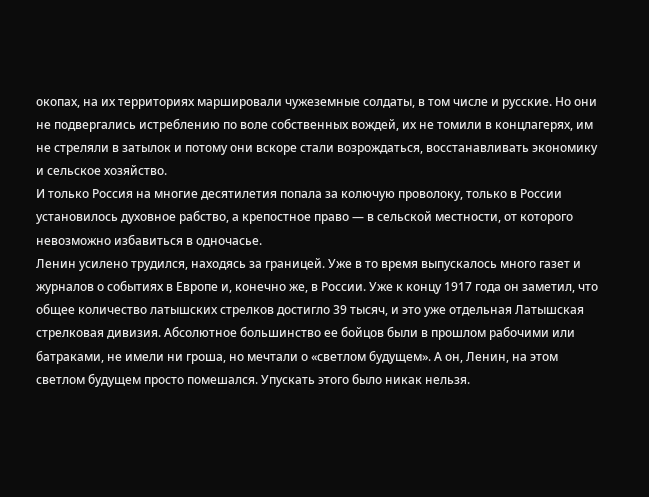окопах, на их территориях маршировали чужеземные солдаты, в том числе и русские. Но они не подвергались истреблению по воле собственных вождей, их не томили в концлагерях, им не стреляли в затылок и потому они вскоре стали возрождаться, восстанавливать экономику и сельское хозяйство.
И только Россия на многие десятилетия попала за колючую проволоку, только в России установилось духовное рабство, а крепостное право — в сельской местности, от которого невозможно избавиться в одночасье.
Ленин усилено трудился, находясь за границей. Уже в то время выпускалось много газет и журналов о событиях в Европе и, конечно же, в России. Уже к концу 1917 года он заметил, что общее количество латышских стрелков достигло 39 тысяч, и это уже отдельная Латышская стрелковая дивизия. Абсолютное большинство ее бойцов были в прошлом рабочими или батраками, не имели ни гроша, но мечтали о «светлом будущем». А он, Ленин, на этом светлом будущем просто помешался. Упускать этого было никак нельзя.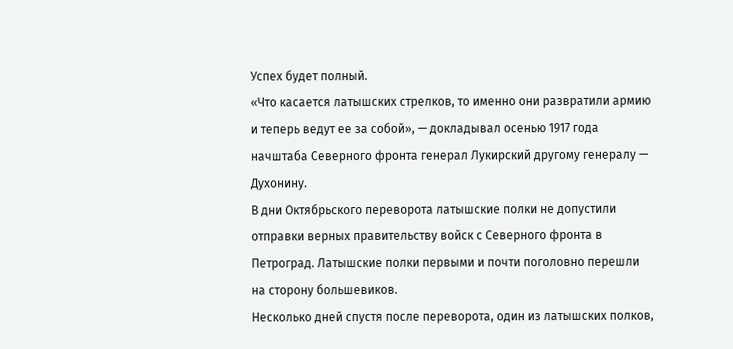Успех будет полный.
«Что касается латышских стрелков, то именно они развратили армию и теперь ведут ее за собой», — докладывал осенью 1917 года начштаба Северного фронта генерал Лукирский другому генералу — Духонину.
В дни Октябрьского переворота латышские полки не допустили отправки верных правительству войск с Северного фронта в Петроград. Латышские полки первыми и почти поголовно перешли на сторону большевиков.
Несколько дней спустя после переворота, один из латышских полков,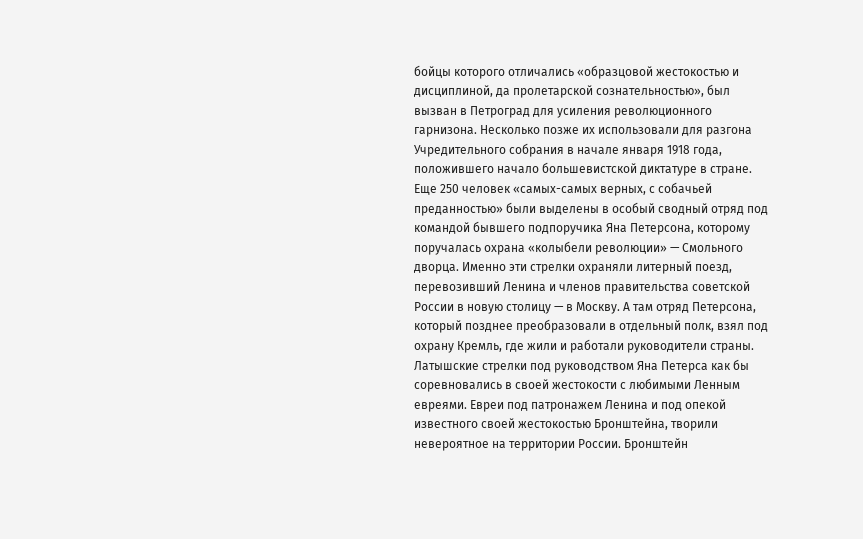бойцы которого отличались «образцовой жестокостью и дисциплиной, да пролетарской сознательностью», был вызван в Петроград для усиления революционного гарнизона. Несколько позже их использовали для разгона Учредительного собрания в начале января 1918 года, положившего начало большевистской диктатуре в стране.
Еще 250 человек «самых-самых верных, с собачьей преданностью» были выделены в особый сводный отряд под командой бывшего подпоручика Яна Петерсона, которому поручалась охрана «колыбели революции» — Смольного дворца. Именно эти стрелки охраняли литерный поезд, перевозивший Ленина и членов правительства советской России в новую столицу — в Москву. А там отряд Петерсона, который позднее преобразовали в отдельный полк, взял под охрану Кремль, где жили и работали руководители страны.
Латышские стрелки под руководством Яна Петерса как бы соревновались в своей жестокости с любимыми Ленным евреями. Евреи под патронажем Ленина и под опекой известного своей жестокостью Бронштейна, творили невероятное на территории России. Бронштейн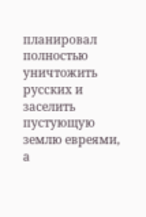планировал полностью уничтожить русских и заселить пустующую землю евреями, а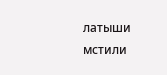латыши мстили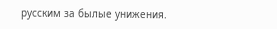русским за былые унижения.